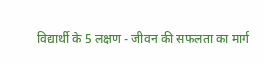विद्यार्थी के 5 लक्षण - जीवन की सफलता का मार्ग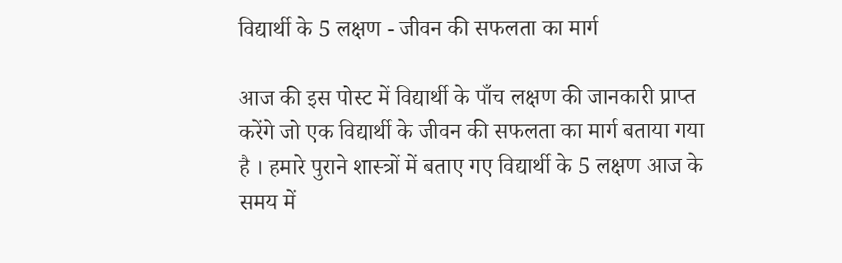विद्यार्थी के 5 लक्षण - जीवन की सफलता का मार्ग

आज की इस पोस्ट में विद्यार्थी के पाँच लक्षण की जानकारी प्राप्त करेंगे जो एक विद्यार्थी के जीवन की सफलता का मार्ग बताया गया है । हमारे पुराने शास्त्रों में बताए गए विद्यार्थी के 5 लक्षण आज के समय में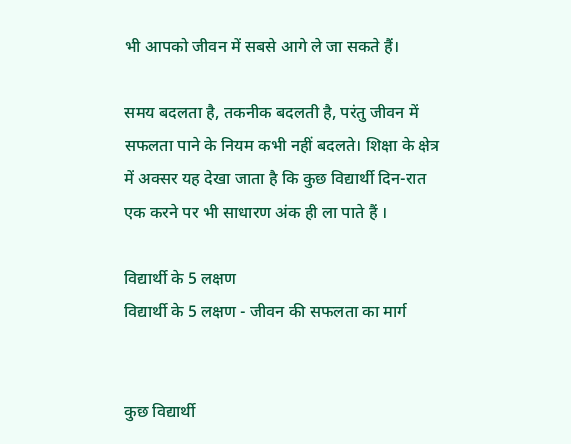भी आपको जीवन में सबसे आगे ले जा सकते हैं।

समय बदलता है, तकनीक बदलती है, परंतु जीवन में सफलता पाने के नियम कभी नहीं बदलते। शिक्षा के क्षेत्र में अक्सर यह देखा जाता है कि कुछ विद्यार्थी दिन-रात एक करने पर भी साधारण अंक ही ला पाते हैं ।

विद्यार्थी के 5 लक्षण
विद्यार्थी के 5 लक्षण - जीवन की सफलता का मार्ग


कुछ विद्यार्थी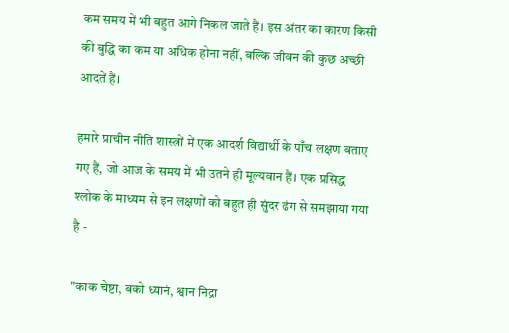कम समय में भी बहुत आगे निकल जाते हैं। इस अंतर का कारण किसी की बुद्धि का कम या अधिक होना नहीं, बल्कि जीवन की कुछ अच्छी आदतें हैं।

हमारे प्राचीन नीति शास्त्रों में एक आदर्श विद्यार्थी के पाँच लक्षण बताए गए हैं, जो आज के समय में भी उतने ही मूल्यवान हैं। एक प्रसिद्ध श्लोक के माध्यम से इन लक्षणों को बहुत ही सुंदर ढंग से समझाया गया है -

"काक चेष्टा, बको ध्यानं, श्वान निद्रा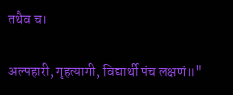तथैव च।

अल्पहारी, गृहत्यागी, विद्यार्थी पंच लक्षणं॥"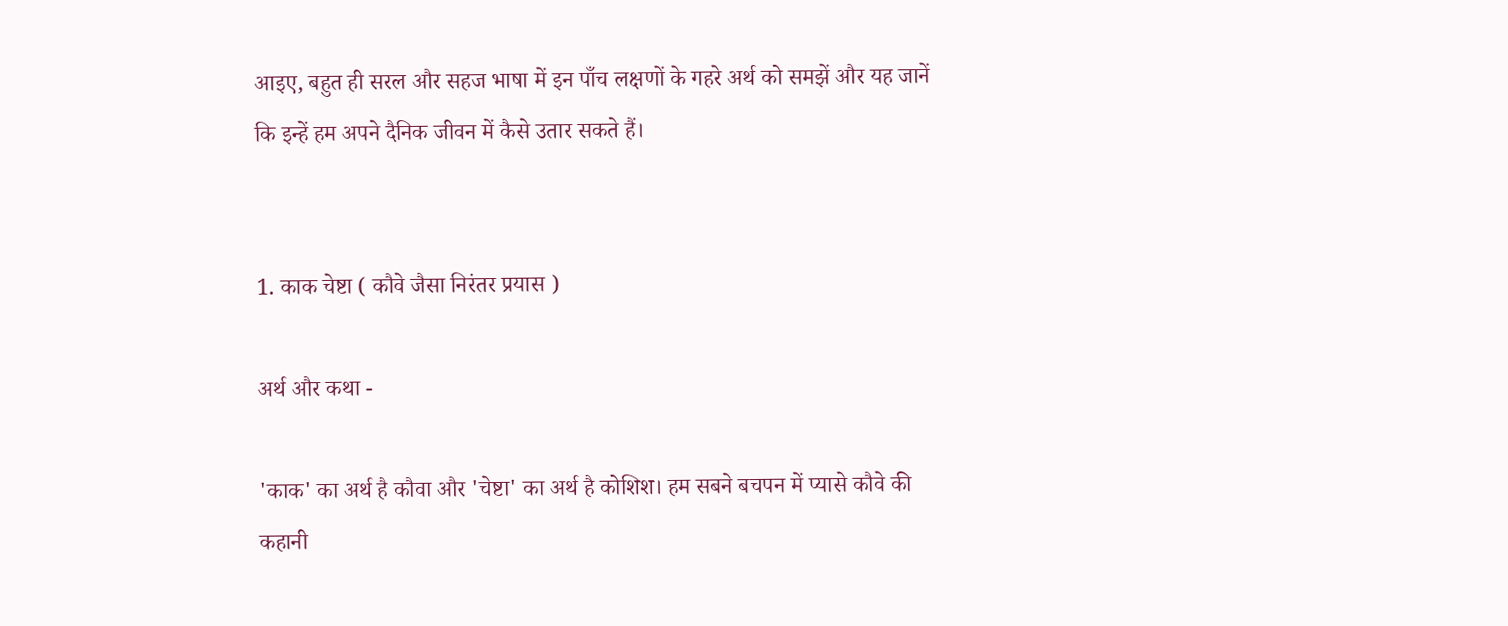आइए, बहुत ही सरल और सहज भाषा में इन पाँच लक्षणों के गहरे अर्थ को समझें और यह जानें कि इन्हें हम अपने दैनिक जीवन में कैसे उतार सकते हैं।


1. काक चेष्टा ( कौवे जैसा निरंतर प्रयास )

अर्थ और कथा -

'काक' का अर्थ है कौवा और 'चेष्टा' का अर्थ है कोशिश। हम सबने बचपन में प्यासे कौवे की कहानी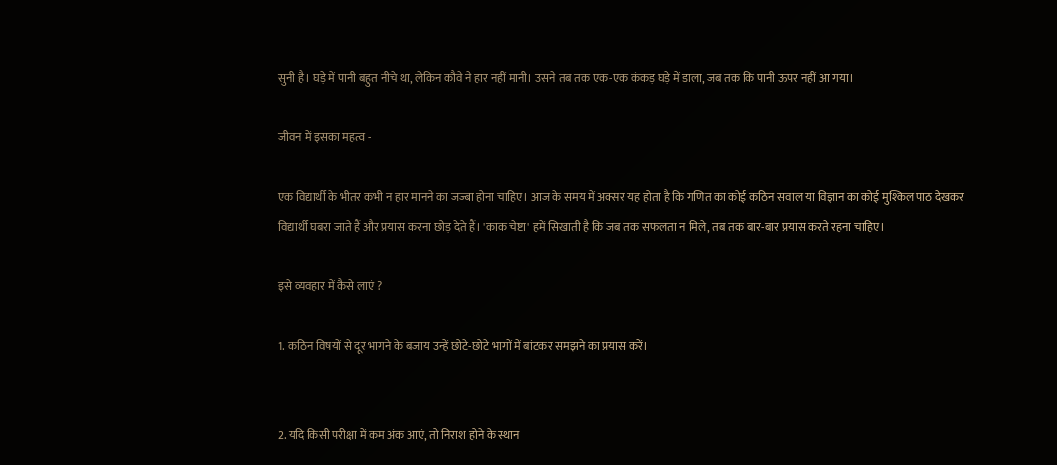सुनी है। घड़े में पानी बहुत नीचे था, लेकिन कौवे ने हार नहीं मानी। उसने तब तक एक-एक कंकड़ घड़े में डाला, जब तक कि पानी ऊपर नहीं आ गया।

जीवन में इसका महत्व -

एक विद्यार्थी के भीतर कभी न हार मानने का जज्बा होना चाहिए। आज के समय में अक्सर यह होता है कि गणित का कोई कठिन सवाल या विज्ञान का कोई मुश्किल पाठ देखकर विद्यार्थी घबरा जाते हैं और प्रयास करना छोड़ देते हैं। 'काक चेष्टा' हमें सिखाती है कि जब तक सफलता न मिले, तब तक बार-बार प्रयास करते रहना चाहिए।

इसे व्यवहार में कैसे लाएं ?

1. कठिन विषयों से दूर भागने के बजाय उन्हें छोटे-छोटे भागों में बांटकर समझने का प्रयास करें।


2. यदि किसी परीक्षा में कम अंक आएं, तो निराश होने के स्थान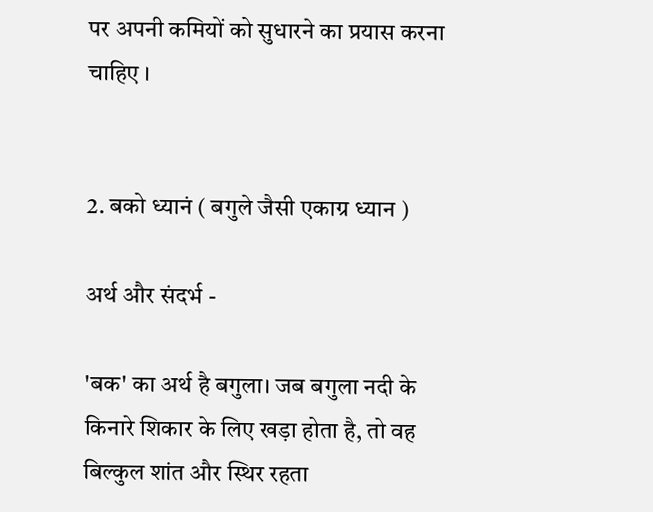पर अपनी कमियों को सुधारने का प्रयास करना चाहिए ।


2. बको ध्यानं ( बगुले जैसी एकाग्र ध्यान )

अर्थ और संदर्भ -

'बक' का अर्थ है बगुला। जब बगुला नदी के किनारे शिकार के लिए खड़ा होता है, तो वह बिल्कुल शांत और स्थिर रहता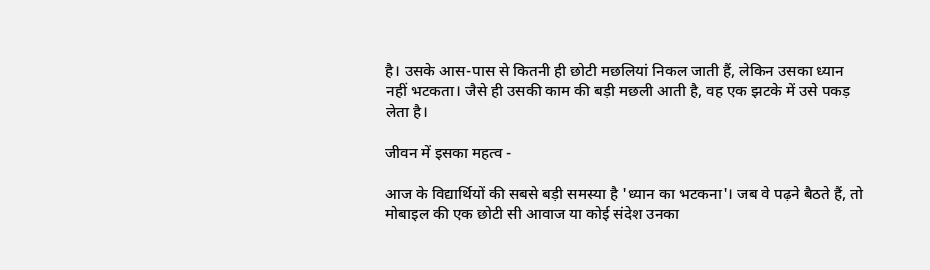है। उसके आस-पास से कितनी ही छोटी मछलियां निकल जाती हैं, लेकिन उसका ध्यान नहीं भटकता। जैसे ही उसकी काम की बड़ी मछली आती है, वह एक झटके में उसे पकड़ लेता है।

जीवन में इसका महत्व -

आज के विद्यार्थियों की सबसे बड़ी समस्या है 'ध्यान का भटकना'। जब वे पढ़ने बैठते हैं, तो मोबाइल की एक छोटी सी आवाज या कोई संदेश उनका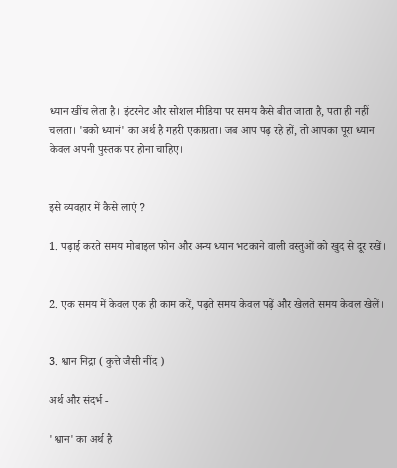ध्यान खींच लेता है। इंटरनेट और सोशल मीडिया पर समय कैसे बीत जाता है, पता ही नहीं चलता। 'बको ध्यानं' का अर्थ है गहरी एकाग्रता। जब आप पढ़ रहे हों, तो आपका पूरा ध्यान केवल अपनी पुस्तक पर होना चाहिए।


इसे व्यवहार में कैसे लाएं ?

1. पढ़ाई करते समय मोबाइल फोन और अन्य ध्यान भटकाने वाली वस्तुओं को खुद से दूर रखें।


2. एक समय में केवल एक ही काम करें, पढ़ते समय केवल पढ़ें और खेलते समय केवल खेलें।


3. श्वान निद्रा ( कुत्ते जैसी नींद )

अर्थ और संदर्भ -

'श्वान' का अर्थ है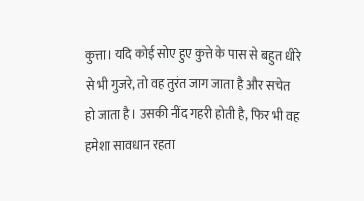कुत्ता। यदि कोई सोए हुए कुत्ते के पास से बहुत धीरे से भी गुजरे, तो वह तुरंत जाग जाता है और सचेत हो जाता है। उसकी नींद गहरी होती है, फिर भी वह हमेशा सावधान रहता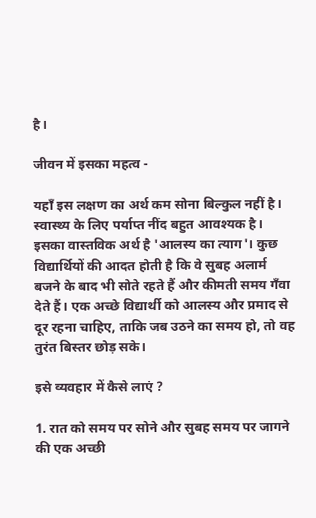है।

जीवन में इसका महत्व -

यहाँ इस लक्षण का अर्थ कम सोना बिल्कुल नहीं है। स्वास्थ्य के लिए पर्याप्त नींद बहुत आवश्यक है। इसका वास्तविक अर्थ है 'आलस्य का त्याग'। कुछ विद्यार्थियों की आदत होती है कि वे सुबह अलार्म बजने के बाद भी सोते रहते हैं और कीमती समय गँवा देते हैं। एक अच्छे विद्यार्थी को आलस्य और प्रमाद से दूर रहना चाहिए, ताकि जब उठने का समय हो, तो वह तुरंत बिस्तर छोड़ सके।

इसे व्यवहार में कैसे लाएं ?

1. रात को समय पर सोने और सुबह समय पर जागने की एक अच्छी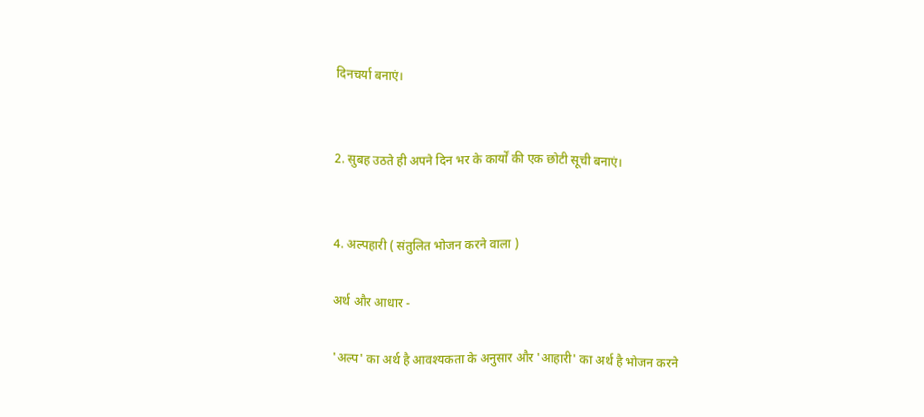दिनचर्या बनाएं।


2. सुबह उठते ही अपने दिन भर के कार्यों की एक छोटी सूची बनाएं।


4. अल्पहारी ( संतुलित भोजन करने वाला )

अर्थ और आधार -

'अल्प' का अर्थ है आवश्यकता के अनुसार और 'आहारी' का अर्थ है भोजन करने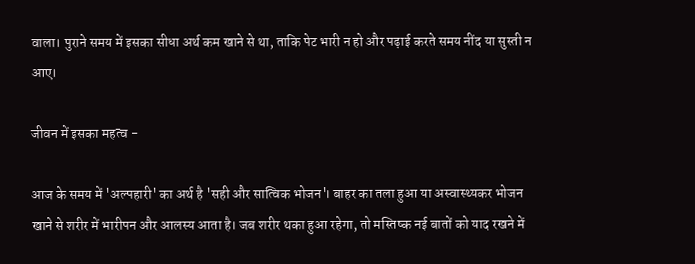वाला। पुराने समय में इसका सीधा अर्थ कम खाने से था, ताकि पेट भारी न हो और पढ़ाई करते समय नींद या सुस्ती न आए।

जीवन में इसका महत्व -

आज के समय में 'अल्पहारी' का अर्थ है 'सही और सात्विक भोजन'। बाहर का तला हुआ या अस्वास्थ्यकर भोजन खाने से शरीर में भारीपन और आलस्य आता है। जब शरीर थका हुआ रहेगा, तो मस्तिष्क नई बातों को याद रखने में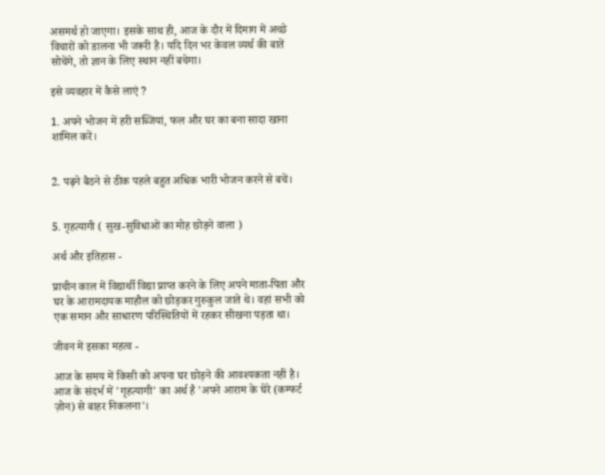असमर्थ हो जाएगा। इसके साथ ही, आज के दौर में दिमाग में अच्छे विचारों को डालना भी जरूरी है। यदि दिन भर केवल व्यर्थ की बातें सोचेंगे, तो ज्ञान के लिए स्थान नहीं बचेगा।

इसे व्यवहार में कैसे लाएं ?

1. अपने भोजन में हरी सब्जियां, फल और घर का बना सादा खाना शामिल करें।


2. पढ़ने बैठने से ठीक पहले बहुत अधिक भारी भोजन करने से बचें।


5. गृहत्यागी ( सुख-सुविधाओं का मोह छोड़ने वाला )

अर्थ और इतिहास -

प्राचीन काल में विद्यार्थी विद्या प्राप्त करने के लिए अपने माता-पिता और घर के आरामदायक माहौल को छोड़कर गुरुकुल जाते थे। वहां सभी को एक समान और साधारण परिस्थितियों में रहकर सीखना पड़ता था।

जीवन में इसका महत्व -

आज के समय में किसी को अपना घर छोड़ने की आवश्यकता नहीं है। आज के संदर्भ में 'गृहत्यागी' का अर्थ है 'अपने आराम के घेरे (कम्फर्ट ज़ोन) से बाहर निकलना'।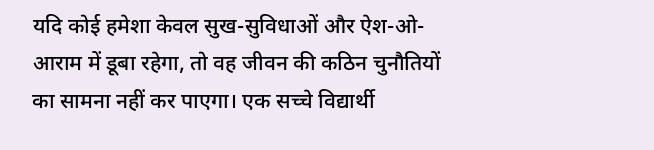यदि कोई हमेशा केवल सुख-सुविधाओं और ऐश-ओ-आराम में डूबा रहेगा, तो वह जीवन की कठिन चुनौतियों का सामना नहीं कर पाएगा। एक सच्चे विद्यार्थी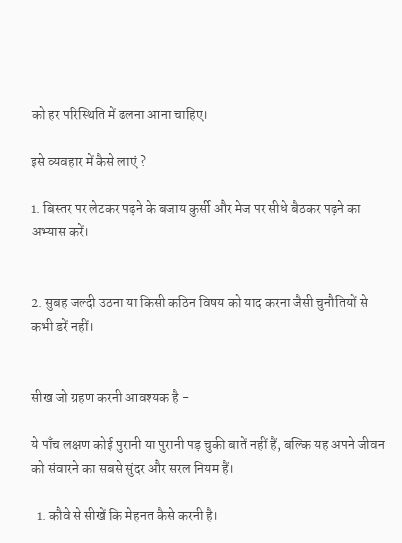को हर परिस्थिति में ढलना आना चाहिए।

इसे व्यवहार में कैसे लाएं ?

1. बिस्तर पर लेटकर पढ़ने के बजाय कुर्सी और मेज पर सीधे बैठकर पढ़ने का अभ्यास करें।


2. सुबह जल्दी उठना या किसी कठिन विषय को याद करना जैसी चुनौतियों से कभी डरें नहीं।


सीख जो ग्रहण करनी आवश्यक है -

ये पाँच लक्षण कोई पुरानी या पुरानी पड़ चुकी बातें नहीं हैं, बल्कि यह अपने जीवन को संवारने का सबसे सुंदर और सरल नियम हैं।

  1. कौवे से सीखें कि मेहनत कैसे करनी है।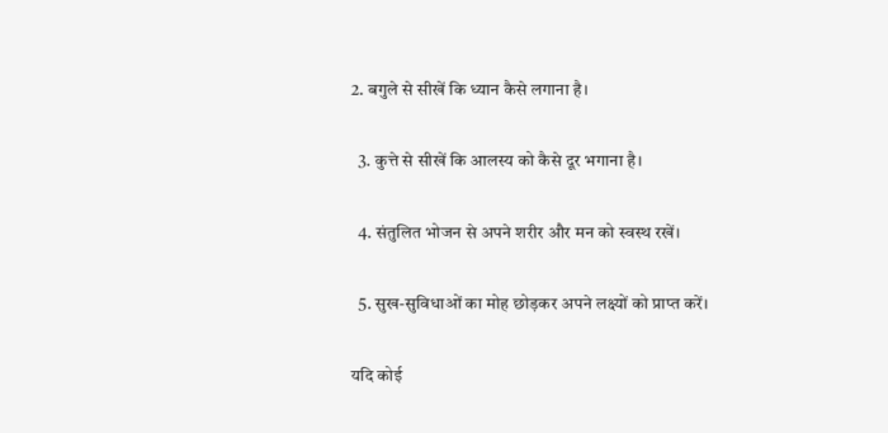2. बगुले से सीखें कि ध्यान कैसे लगाना है।

  3. कुत्ते से सीखें कि आलस्य को कैसे दूर भगाना है।

  4. संतुलित भोजन से अपने शरीर और मन को स्वस्थ रखें।

  5. सुख-सुविधाओं का मोह छोड़कर अपने लक्ष्यों को प्राप्त करें।

यदि कोई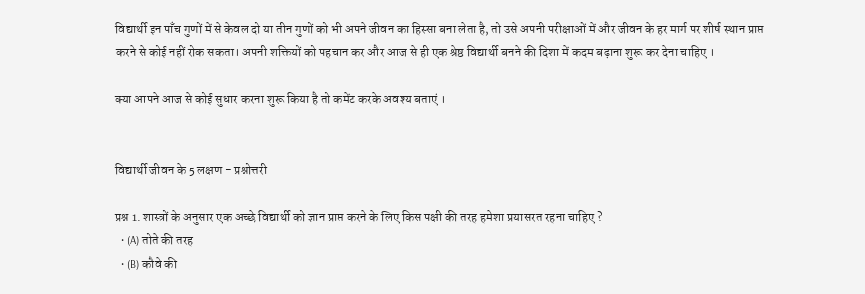विद्यार्थी इन पाँच गुणों में से केवल दो या तीन गुणों को भी अपने जीवन का हिस्सा बना लेता है, तो उसे अपनी परीक्षाओं में और जीवन के हर मार्ग पर शीर्ष स्थान प्राप्त करने से कोई नहीं रोक सकता। अपनी शक्तियों को पहचान कर और आज से ही एक श्रेष्ठ विद्यार्थी बनने की दिशा में कदम बढ़ाना शुरू कर देना चाहिए ।

क्या आपने आज से कोई सुधार करना शुरू किया है तो कमेंट करके अवश्य बताएं ।


विद्यार्थी जीवन के 5 लक्षण - प्रश्नोत्तरी

प्रश्न 1. शास्त्रों के अनुसार एक अच्छे विद्यार्थी को ज्ञान प्राप्त करने के लिए किस पक्षी की तरह हमेशा प्रयासरत रहना चाहिए ?
  • (A) तोते की तरह
  • (B) कौवे की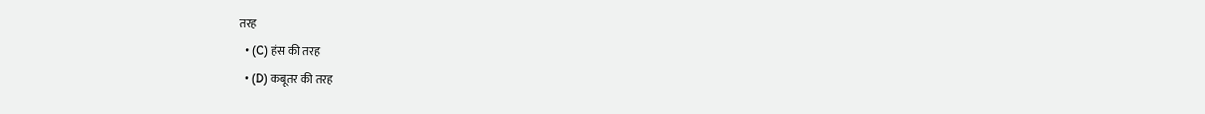तरह
  • (C) हंस की तरह
  • (D) कबूतर की तरह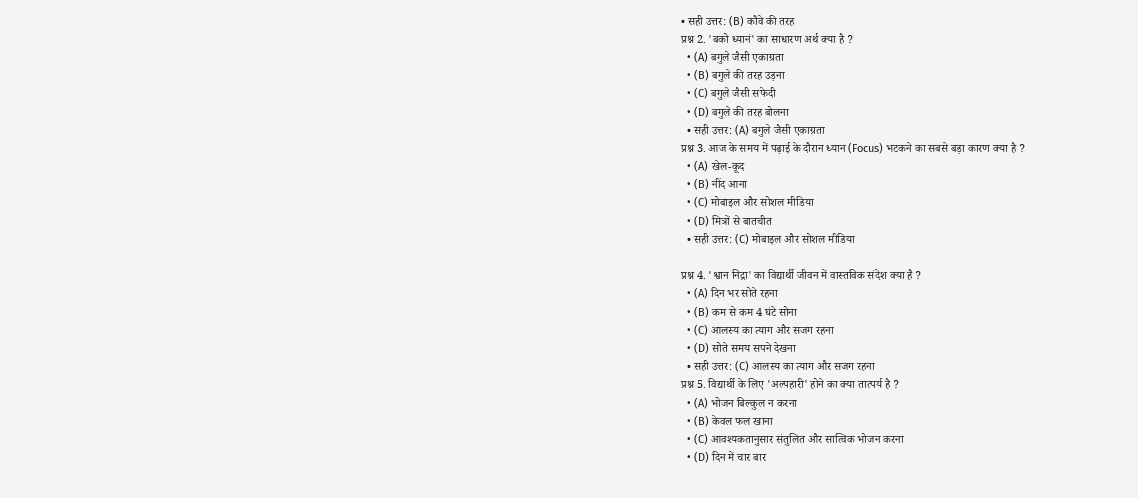• सही उत्तर: (B) कौवे की तरह
प्रश्न 2. 'बको ध्यानं' का साधारण अर्थ क्या है ?
  • (A) बगुले जैसी एकाग्रता
  • (B) बगुले की तरह उड़ना
  • (C) बगुले जैसी सफेदी
  • (D) बगुले की तरह बोलना
  • सही उत्तर: (A) बगुले जैसी एकाग्रता
प्रश्न 3. आज के समय में पढ़ाई के दौरान ध्यान (Focus) भटकने का सबसे बड़ा कारण क्या है ?
  • (A) खेल-कूद
  • (B) नींद आना
  • (C) मोबाइल और सोशल मीडिया
  • (D) मित्रों से बातचीत
  • सही उत्तर: (C) मोबाइल और सोशल मीडिया

प्रश्न 4. 'श्वान निद्रा' का विद्यार्थी जीवन में वास्तविक संदेश क्या है ?
  • (A) दिन भर सोते रहना
  • (B) कम से कम 4 घंटे सोना
  • (C) आलस्य का त्याग और सजग रहना
  • (D) सोते समय सपने देखना
  • सही उत्तर: (C) आलस्य का त्याग और सजग रहना
प्रश्न 5. विद्यार्थी के लिए 'अल्पहारी' होने का क्या तात्पर्य है ?
  • (A) भोजन बिल्कुल न करना
  • (B) केवल फल खाना
  • (C) आवश्यकतानुसार संतुलित और सात्विक भोजन करना
  • (D) दिन में चार बार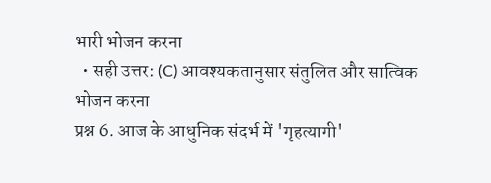भारी भोजन करना
  • सही उत्तर: (C) आवश्यकतानुसार संतुलित और सात्विक भोजन करना
प्रश्न 6. आज के आधुनिक संदर्भ में 'गृहत्यागी'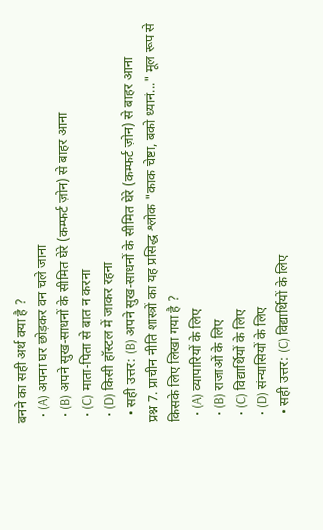बनने का सही अर्थ क्या है ?
  • (A) अपना घर छोड़कर वन चले जाना
  • (B) अपने सुख-साधनों के सीमित घेरे (कम्फर्ट ज़ोन) से बाहर आना
  • (C) माता-पिता से बात न करना
  • (D) किसी हॉस्टल में जाकर रहना
  • सही उत्तर: (B) अपने सुख-साधनों के सीमित घेरे (कम्फर्ट ज़ोन) से बाहर आना
प्रश्न 7. प्राचीन नीति शास्त्रों का यह प्रसिद्ध श्लोक "काक चेष्टा, बको ध्यानं..." मूल रूप से किसके लिए लिखा गया है ?
  • (A) व्यापारियों के लिए
  • (B) राजाओं के लिए
  • (C) विद्यार्थियों के लिए
  • (D) संन्यासियों के लिए
  • सही उत्तर: (C) विद्यार्थियों के लिए